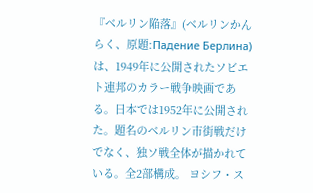『ベルリン陥落』(ベルリンかんらく、原題:Падение Берлина)は、1949年に公開されたソビエト連邦のカラー戦争映画である。日本では1952年に公開された。題名のベルリン市街戦だけでなく、独ソ戦全体が描かれている。全2部構成。 ヨシフ・ス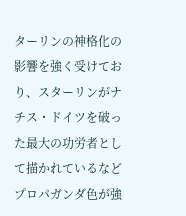ターリンの神格化の影響を強く受けており、スターリンがナチス・ドイツを破った最大の功労者として描かれているなどプロパガンダ色が強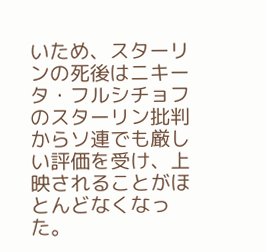いため、スターリンの死後はニキータ・フルシチョフのスターリン批判からソ連でも厳しい評価を受け、上映されることがほとんどなくなった。